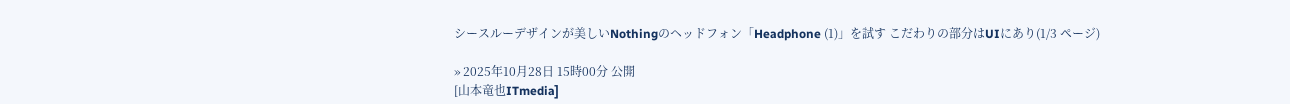シースルーデザインが美しいNothingのヘッドフォン「Headphone (1)」を試す こだわりの部分はUIにあり(1/3 ページ)

» 2025年10月28日 15時00分 公開
[山本竜也ITmedia]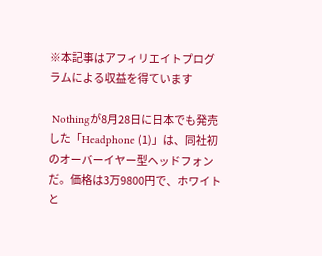※本記事はアフィリエイトプログラムによる収益を得ています

 Nothingが8月28日に日本でも発売した「Headphone (1)」は、同社初のオーバーイヤー型ヘッドフォンだ。価格は3万9800円で、ホワイトと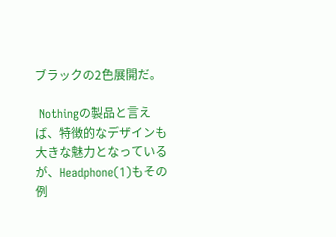ブラックの2色展開だ。

 Nothingの製品と言えば、特徴的なデザインも大きな魅力となっているが、Headphone(1)もその例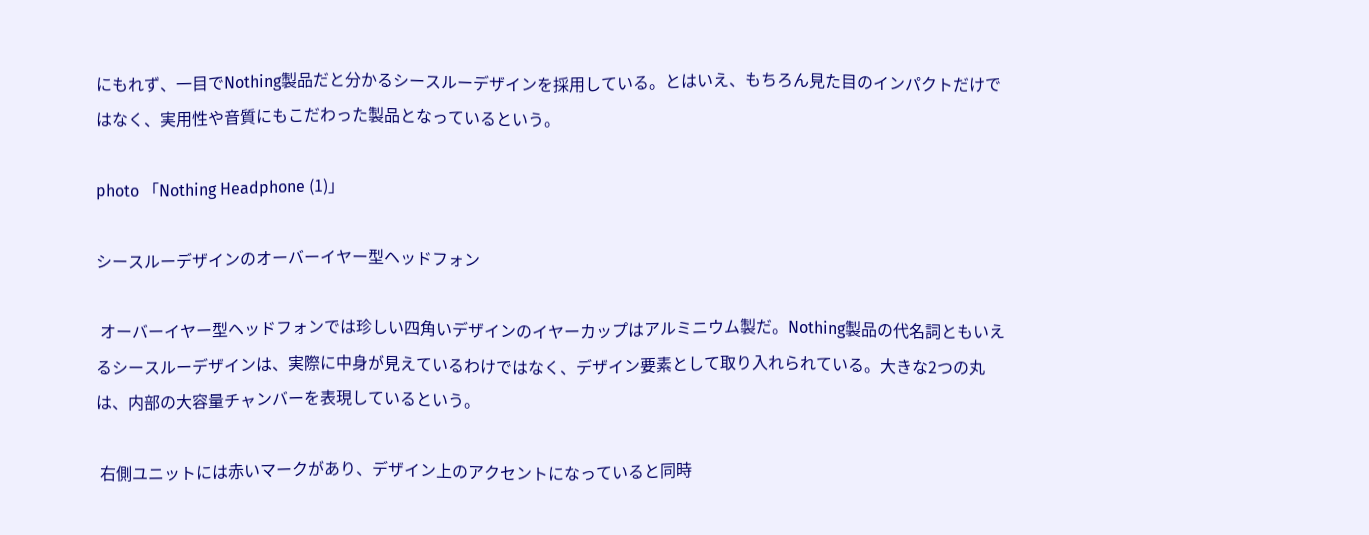にもれず、一目でNothing製品だと分かるシースルーデザインを採用している。とはいえ、もちろん見た目のインパクトだけではなく、実用性や音質にもこだわった製品となっているという。

photo 「Nothing Headphone (1)」

シースルーデザインのオーバーイヤー型ヘッドフォン

 オーバーイヤー型ヘッドフォンでは珍しい四角いデザインのイヤーカップはアルミニウム製だ。Nothing製品の代名詞ともいえるシースルーデザインは、実際に中身が見えているわけではなく、デザイン要素として取り入れられている。大きな2つの丸は、内部の大容量チャンバーを表現しているという。

 右側ユニットには赤いマークがあり、デザイン上のアクセントになっていると同時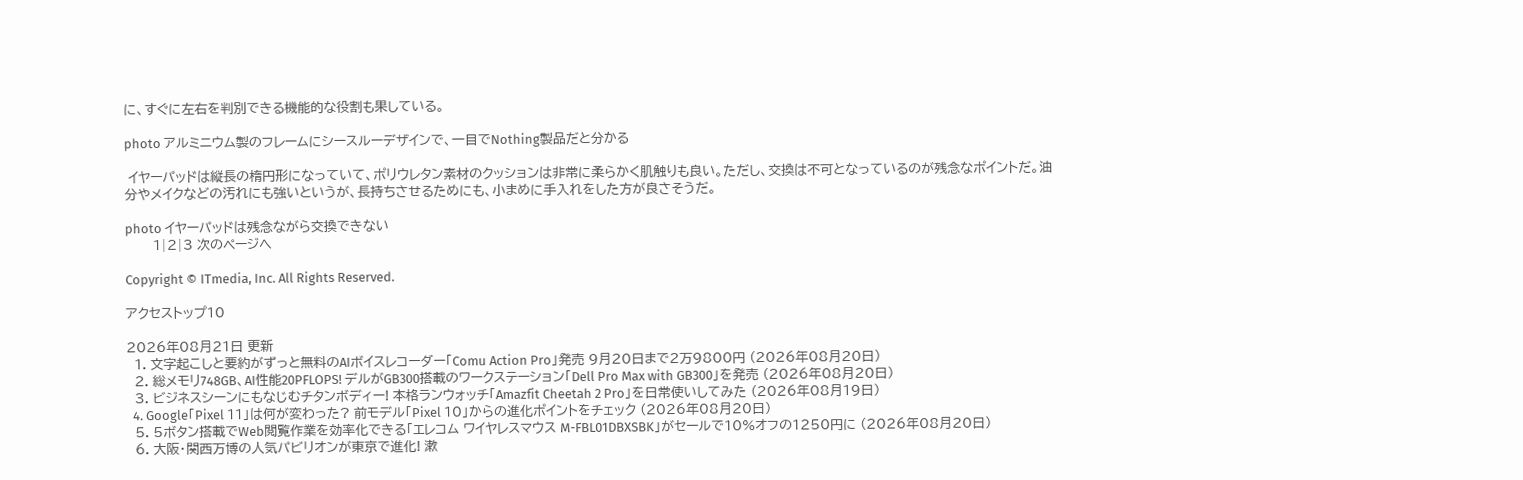に、すぐに左右を判別できる機能的な役割も果している。

photo アルミニウム製のフレームにシースルーデザインで、一目でNothing製品だと分かる

 イヤーパッドは縦長の楕円形になっていて、ポリウレタン素材のクッションは非常に柔らかく肌触りも良い。ただし、交換は不可となっているのが残念なポイントだ。油分やメイクなどの汚れにも強いというが、長持ちさせるためにも、小まめに手入れをした方が良さそうだ。

photo イヤーパッドは残念ながら交換できない
       1|2|3 次のページへ

Copyright © ITmedia, Inc. All Rights Reserved.

アクセストップ10

2026年08月21日 更新
  1. 文字起こしと要約がずっと無料のAIボイスレコーダー「Comu Action Pro」発売 9月20日まで2万9800円 (2026年08月20日)
  2. 総メモリ748GB、AI性能20PFLOPS! デルがGB300搭載のワークステーション「Dell Pro Max with GB300」を発売 (2026年08月20日)
  3. ビジネスシーンにもなじむチタンボディー! 本格ランウォッチ「Amazfit Cheetah 2 Pro」を日常使いしてみた (2026年08月19日)
  4. Google「Pixel 11」は何が変わった? 前モデル「Pixel 10」からの進化ポイントをチェック (2026年08月20日)
  5. 5ボタン搭載でWeb閲覧作業を効率化できる「エレコム ワイヤレスマウス M-FBL01DBXSBK」がセールで10%オフの1250円に (2026年08月20日)
  6. 大阪・関西万博の人気パビリオンが東京で進化! 漱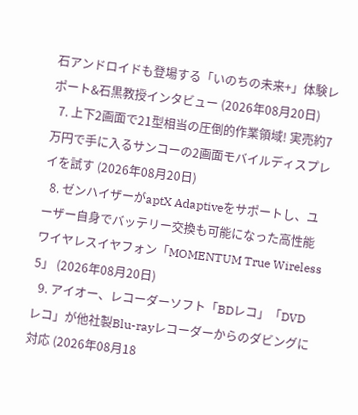石アンドロイドも登場する「いのちの未来+」体験レポート&石黒教授インタビュー (2026年08月20日)
  7. 上下2画面で21型相当の圧倒的作業領域! 実売約7万円で手に入るサンコーの2画面モバイルディスプレイを試す (2026年08月20日)
  8. ゼンハイザーがaptX Adaptiveをサポートし、ユーザー自身でバッテリー交換も可能になった高性能ワイヤレスイヤフォン「MOMENTUM True Wireless 5」 (2026年08月20日)
  9. アイオー、レコーダーソフト「BDレコ」「DVDレコ」が他社製Blu-rayレコーダーからのダビングに対応 (2026年08月18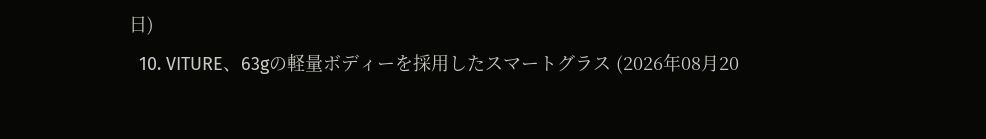日)
  10. VITURE、63gの軽量ボディーを採用したスマートグラス (2026年08月20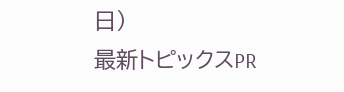日)
最新トピックスPR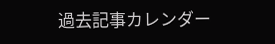過去記事カレンダー